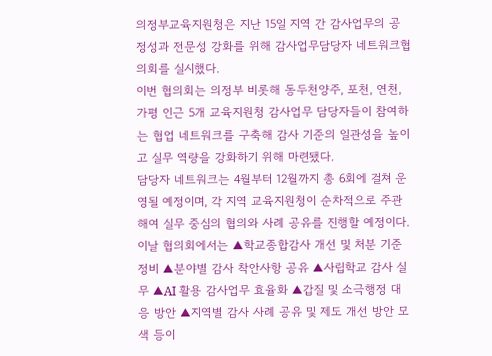의정부교육지원청은 지난 15일 지역 간 감사업무의 공정성과 전문성 강화를 위해 감사업무담당자 네트워크협의회를 실시했다.
이번 협의회는 의정부 비롯해 동두천양주, 포천, 연천, 가평 인근 5개 교육지원청 감사업무 담당자들이 참여하는 협업 네트워크를 구축해 감사 기준의 일관성을 높이고 실무 역량을 강화하기 위해 마련됐다.
담당자 네트워크는 4월부터 12월까지 총 6회에 걸쳐 운영될 예정이며, 각 지역 교육지원청이 순차적으로 주관해여 실무 중심의 협의와 사례 공유를 진행할 예정이다.
이날 협의회에서는 ▲학교종합감사 개선 및 처분 기준 정비 ▲분야별 감사 착안사항 공유 ▲사립학교 감사 실무 ▲AI 활용 감사업무 효율화 ▲갑질 및 소극행정 대응 방안 ▲지역별 감사 사례 공유 및 제도 개선 방안 모색 등이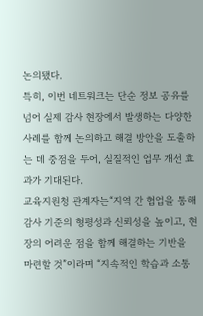논의됐다.
특히, 이번 네트워크는 단순 정보 공유를 넘어 실제 감사 현장에서 발생하는 다양한 사례를 함께 논의하고 해결 방안을 도출하는 데 중점을 두어, 실질적인 업무 개선 효과가 기대된다.
교육지원청 관계자는“지역 간 협업을 통해 감사 기준의 형평성과 신뢰성을 높이고, 현장의 어려운 점을 함께 해결하는 기반을 마련할 것”이라며 “지속적인 학습과 소통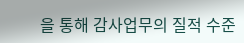을 통해 감사업무의 질적 수준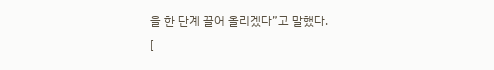을 한 단계 끌어 올리겠다”고 말했다.
[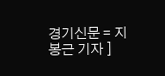경기신문 = 지봉근 기자 ]